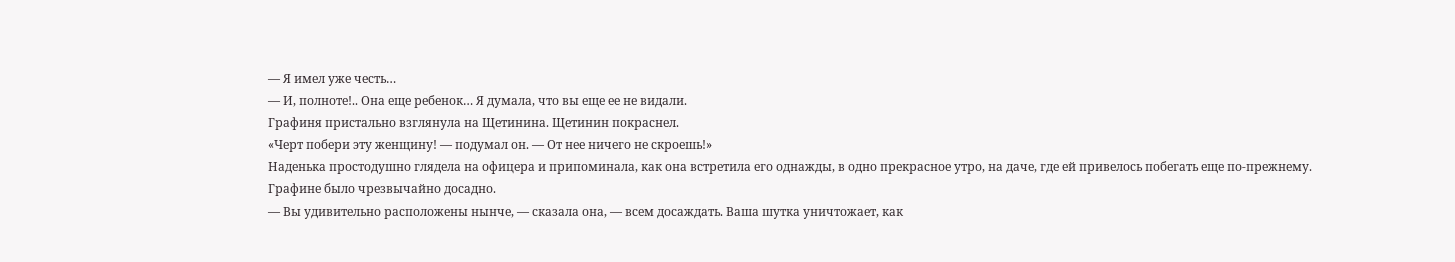— Я имел уже честь…
— И, полноте!.. Она еще ребенок… Я думала, что вы еще ее не видали.
Графиня пристально взглянула на Щетинина. Щетинин покраснел.
«Черт побери эту женщину! — подумал он. — От нее ничего не скроешь!»
Наденька простодушно глядела на офицера и припоминала, как она встретила его однажды, в одно прекрасное утро, на даче, где ей привелось побегать еще по-прежнему.
Графине было чрезвычайно досадно.
— Вы удивительно расположены нынче, — сказала она, — всем досаждать. Ваша шутка уничтожает, как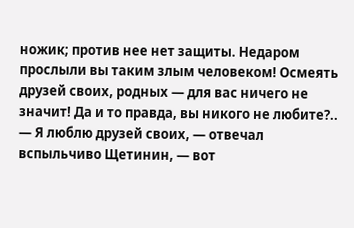ножик; против нее нет защиты. Недаром прослыли вы таким злым человеком! Осмеять друзей своих, родных — для вас ничего не значит! Да и то правда, вы никого не любите?..
— Я люблю друзей своих, — отвечал вспыльчиво Щетинин, — вот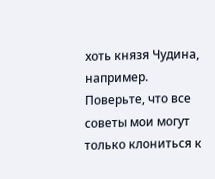хоть князя Чудина, например. Поверьте, что все советы мои могут только клониться к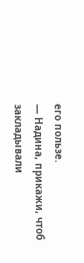его пользе.
— Надина, прикажи, чтоб закладывали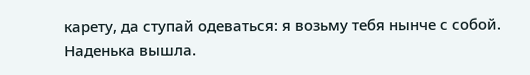карету, да ступай одеваться: я возьму тебя нынче с собой.
Наденька вышла.